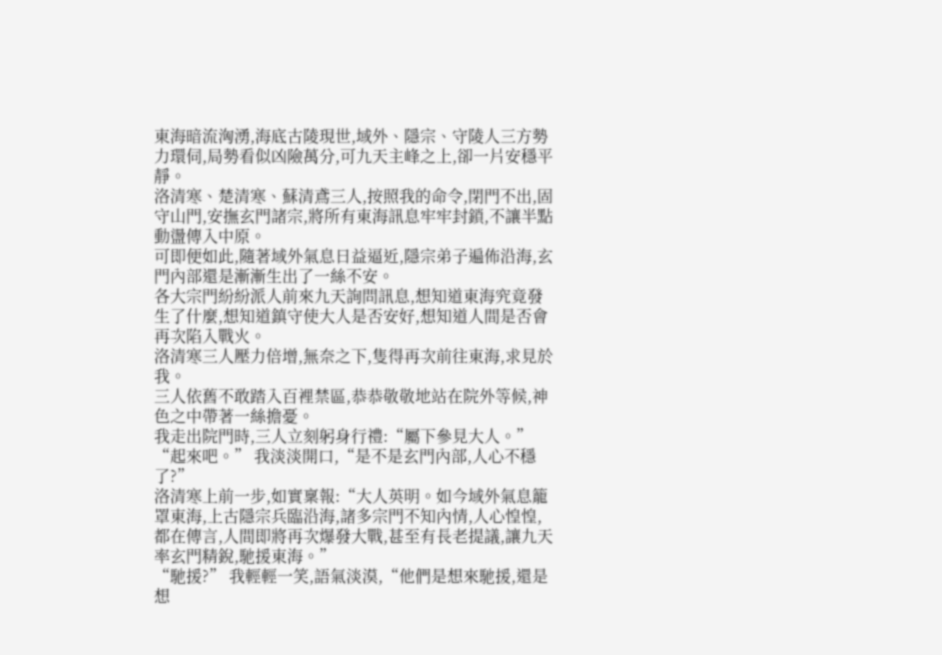東海暗流洶湧,海底古陵現世,域外、隱宗、守陵人三方勢力環伺,局勢看似凶險萬分,可九天主峰之上,卻一片安穩平靜。
洛清寒、楚清寒、蘇清鳶三人,按照我的命令,閉門不出,固守山門,安撫玄門諸宗,將所有東海訊息牢牢封鎖,不讓半點動盪傳入中原。
可即便如此,隨著域外氣息日益逼近,隱宗弟子遍佈沿海,玄門內部還是漸漸生出了一絲不安。
各大宗門紛紛派人前來九天詢問訊息,想知道東海究竟發生了什麼,想知道鎮守使大人是否安好,想知道人間是否會再次陷入戰火。
洛清寒三人壓力倍增,無奈之下,隻得再次前往東海,求見於我。
三人依舊不敢踏入百裡禁區,恭恭敬敬地站在院外等候,神色之中帶著一絲擔憂。
我走出院門時,三人立刻躬身行禮:“屬下參見大人。”
“起來吧。” 我淡淡開口,“是不是玄門內部,人心不穩了?”
洛清寒上前一步,如實稟報:“大人英明。如今域外氣息籠罩東海,上古隱宗兵臨沿海,諸多宗門不知內情,人心惶惶,都在傳言,人間即將再次爆發大戰,甚至有長老提議,讓九天率玄門精銳,馳援東海。”
“馳援?” 我輕輕一笑,語氣淡漠,“他們是想來馳援,還是想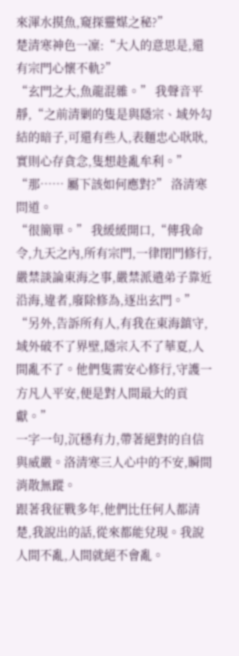來渾水摸魚,窺探靈媒之秘?”
楚清寒神色一凜:“大人的意思是,還有宗門心懷不軌?”
“玄門之大,魚龍混雜。” 我聲音平靜,“之前清剿的隻是與隱宗、域外勾結的暗子,可還有些人,表麵忠心耿耿,實則心存貪念,隻想趁亂牟利。”
“那…… 屬下該如何應對?” 洛清寒問道。
“很簡單。” 我緩緩開口,“傳我命令,九天之內,所有宗門,一律閉門修行,嚴禁談論東海之事,嚴禁派遣弟子靠近沿海,違者,廢除修為,逐出玄門。”
“另外,告訴所有人,有我在東海鎮守,域外破不了界壁,隱宗入不了華夏,人間亂不了。他們隻需安心修行,守護一方凡人平安,便是對人間最大的貢獻。”
一字一句,沉穩有力,帶著絕對的自信與威嚴。洛清寒三人心中的不安,瞬間消散無蹤。
跟著我征戰多年,他們比任何人都清楚,我說出的話,從來都能兌現。我說人間不亂,人間就絕不會亂。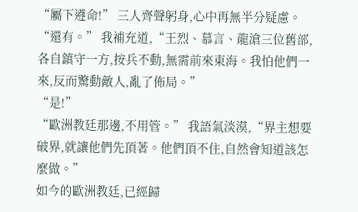“屬下遵命!” 三人齊聲躬身,心中再無半分疑慮。
“還有。” 我補充道,“王烈、慕言、龍滄三位舊部,各自鎮守一方,按兵不動,無需前來東海。我怕他們一來,反而驚動敵人,亂了佈局。”
“是!”
“歐洲教廷那邊,不用管。” 我語氣淡漠,“界主想要破界,就讓他們先頂著。他們頂不住,自然會知道該怎麼做。”
如今的歐洲教廷,已經歸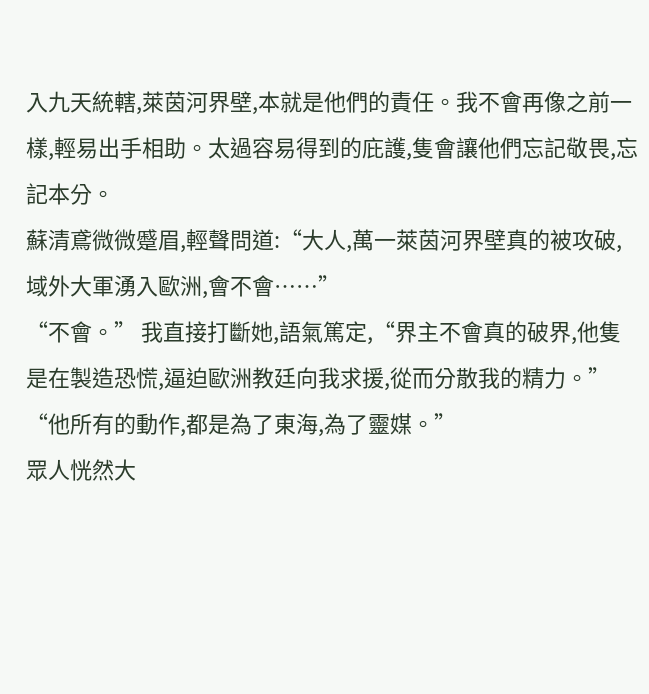入九天統轄,萊茵河界壁,本就是他們的責任。我不會再像之前一樣,輕易出手相助。太過容易得到的庇護,隻會讓他們忘記敬畏,忘記本分。
蘇清鳶微微蹙眉,輕聲問道:“大人,萬一萊茵河界壁真的被攻破,域外大軍湧入歐洲,會不會……”
“不會。” 我直接打斷她,語氣篤定,“界主不會真的破界,他隻是在製造恐慌,逼迫歐洲教廷向我求援,從而分散我的精力。”
“他所有的動作,都是為了東海,為了靈媒。”
眾人恍然大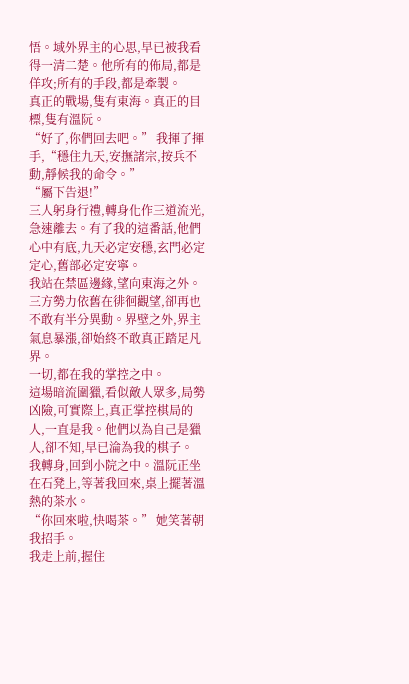悟。域外界主的心思,早已被我看得一清二楚。他所有的佈局,都是佯攻;所有的手段,都是牽製。
真正的戰場,隻有東海。真正的目標,隻有溫阮。
“好了,你們回去吧。” 我揮了揮手,“穩住九天,安撫諸宗,按兵不動,靜候我的命令。”
“屬下告退!”
三人躬身行禮,轉身化作三道流光,急速離去。有了我的這番話,他們心中有底,九天必定安穩,玄門必定定心,舊部必定安寧。
我站在禁區邊緣,望向東海之外。三方勢力依舊在徘徊觀望,卻再也不敢有半分異動。界壁之外,界主氣息暴漲,卻始終不敢真正踏足凡界。
一切,都在我的掌控之中。
這場暗流圍獵,看似敵人眾多,局勢凶險,可實際上,真正掌控棋局的人,一直是我。他們以為自己是獵人,卻不知,早已淪為我的棋子。
我轉身,回到小院之中。溫阮正坐在石凳上,等著我回來,桌上擺著溫熱的茶水。
“你回來啦,快喝茶。” 她笑著朝我招手。
我走上前,握住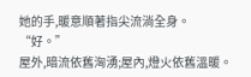她的手,暖意順著指尖流淌全身。“好。”
屋外,暗流依舊洶湧;屋內,燈火依舊溫暖。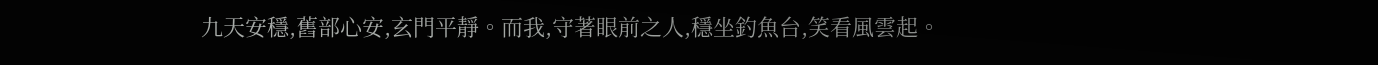九天安穩,舊部心安,玄門平靜。而我,守著眼前之人,穩坐釣魚台,笑看風雲起。